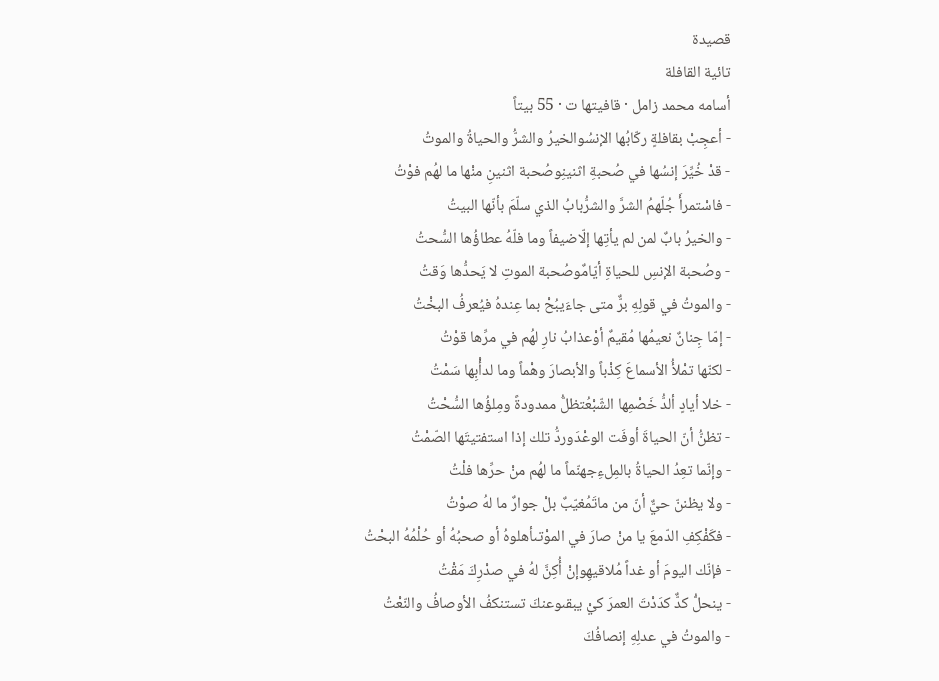قصيدة
تائية القافلة
أسامه محمد زامل · قافيتها ت · 55 بيتاً
- أعجِبْ بقافلةٍ ركّابُها الإنسُوالخيرُ والشرُّ والحياةُ والموتُ
- قدْ خُيِّرَ إنسُها في صُحبةِ اثنينِوصُحبة اثنينِ منْها ما لهُم فوْتُ
- فاسْتمرأَ جُلّهمُ الشرَّ والشرُّبابُ الذي سلّمَ بأنّها البيتُ
- والخيرُ بابٌ لمن لم يأتِها إلّاضيفاً وما فلّهُ عطاؤُها السُّحتُ
- وصُحبة الإنسِ للحياةِ أيّامٌوصُحبة الموتِ لا يَحدُّها وَقتُ
- والموتُ في قولِهِ برٌّ متى جاءَيبُحْ بما عِندهُ فيُعرفُ البخْتُ
- إمّا جِنانٌ نعيمُها مُقيمٌ أوْعذابُ نارِ لهُم في مرِّها قوْتُ
- لكنّها تمْلأُ الأسماعَ كِذْباً والأبصارَ وهْماً وما لدأْبِها سَمْتُ
- خلا أيادٍ ألدُّ خَصْمِها الشّبْعُتظلُّ ممدودةً ومِلؤُها السُّحْتُ
- تظنُّ أنّ الحياةَ أوفَت الوعْدَوردُّ تلك إذا استفتيتَها الصّمْتُ
- وإنّما تعِدُ الحياةُ بالمِلءِجهنّماً ما لهُم منْ حرِّها فلْتُ
- ولا يظننّ حيٌّ أنّ من ماتَمُغيّبٌ بلْ جوارٌ ما لهُ صوْتُ
- فكَفْكِفِ الدّمعَ يا منْ صارَ في الموْتىأهلوهُ أو صحبُهُ أو حُلْمُهُ البحْتُ
- فإنّك اليومَ أو غداً مُلاقيهِوإنْ أُكِنَّ لهُ في صدْرِكَ مَقْتُ
- ينحلُّ كدٌّ كدَدْتَ العمرَ كيْ يبقىوعنكَ تستنكفُ الأوصافُ والنّعْتُ
- والموتُ في عدلِهِ إنصافُكَ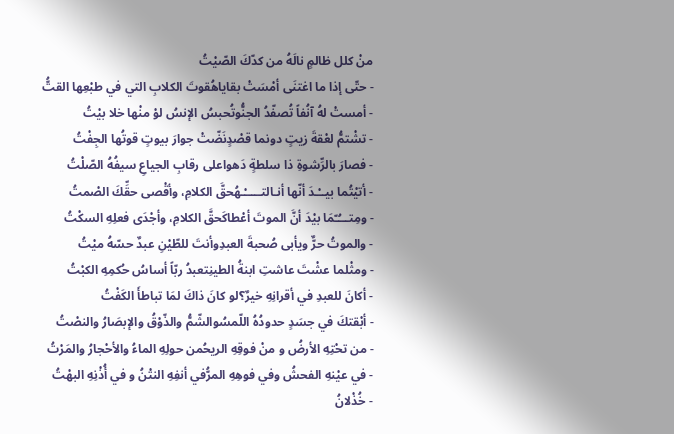منْ كلل ظالمٍ نالَهُ من كدّكَ الصّيْتُ
- حتّى إذا ما اغتنَى أمْسَتْ بقاياهُقوتَ الكلابِ التي في طبْعِها القتُّ
- أمستْ لهُ آنُفاً تُصفّدُ الجنُّوتُحبسُ الإنسُ لوْ منْها خلا بيْتُ
- تشْتمُّ لعْقةَ زيتٍ دونما قصْدٍنَضّتْ جوارَ بيوتٍ قوتُها الجِفْتُ
- فصارَ بالرِّشوةِ ذا سلطةٍ دَهواعلى رقابِ الجياعِ سيفُهُ الصّلْتُ
- أتيْتُما بيــْـدَ أنّها أنـالتـــــْـهُحقَّ الكلامِ، وأقْصى حقِّكَ الصْمتُ
- ومِتـــُـّمَا بيْدَ أنَّ الموتَ أعْطاكَحقَّ الكلامِ، وأجْدَى فعلِهِ السكْتُ
- والموتُ حرٌّ ويأبى صُحبةَ العبدِوأنتَ للطّيْنِ عبدٌ حسّهُ ميْتُ
- ومثْلما عشْتَ عاشتِ ابنةُ الطينِتعبدُ ربّاً أساسُ حُكمِهِ الكبْتُ
- أكانَ للعبدِ في أقرانِهِ خيرٌ؟لو كانَ ذاكَ لمَا تباطأَ الكَفْتُ
- أبْقتكَ في جسَدٍ حدودُهُ اللّمسُوالشّمُّ والذّوْقُ والإبصَارُ والنصْتُ
- من تحْتِهِ الأرضُ و منْ فوقِهِ الريحُمن حولِهِ الماءُ والأحْجارُ والمَرْتُ
- في عيْنهِ الفحشُ وفي فوهِهِ المرُّفي أنفِهِ النتْنُ و في أُذْنِهِ البهْتُ
- خُذْلانُ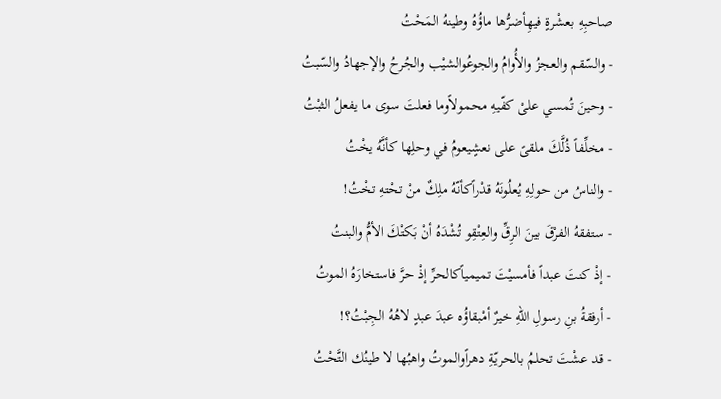صاحبِهِ بعشْرةٍ فيهِأضرُّها ماؤُهُ وطينهُ المَحْتُ
- والسّقم والعجزُ والأُوامُ والجوعُوالشيْب والجُرحُ والإجهادُ والسّبتُ
- وحينَ تُمسي علىْ كفّيهِ محمولاًوما فعلتَ سوى ما يفعلُ الثبْتُ
- مخلِّفاً ذُلَّكَ ملقىً على نعشٍيعومُ في وحلِها كأنَّهُ يخْتُ
- والناسُ من حولِهِ يُعلُونَهُ قدْراًكأنّهُ ملِكٌ منْ تحْتهِ تخْتُ!
- ستفقهُ الفرْقَ بينَ الرِقِّ والعِتْقِو تُشْدَهُ أنْ بَكتْكَ الأمُّ والبنتُ
- إذْ كنتَ عبداً فأمسيْتَ تميمياًكالحرِّ إذْ حرَّ فاستخارَهُ الموتُ
- أرفقةُ بنِ رسولِ اللهِ خيرٌ أمْبقاؤُه عبدَ عبدٍ لاهُهُ الجِبْتُ؟!
- قد عشْتَ تحلمُ بالحريّةِ دهراًوالموتُ واهبُها لا طينُك التَّحْتُ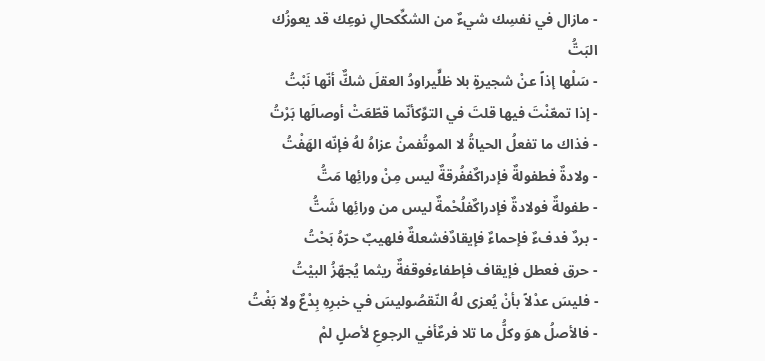- مازال في نفسِك شيءٌ من الشكِّكحالِ نوعِك قد يعوزُك البَتُّ
- سَلْها إذاً عنْ شجيرةٍ بلا ظلٍّيراودُ العقلَ شكٌّ أنّها نَبْتُ
- إذا تمعّنْتَ فيها قلتَ في التوِّكأنّما قطّعَتْ أوصالَها بَرْتُ
- فذاك ما تفعلُ الحياةُ لا الموتُفمنْ عزاهُ لهُ فإنّه الهَفْتُ
- ولادةٌ فطفولةٌ فإدراكٌففُرقةٌ ليس مِنْ ورائِها مَتُّ
- طفولةٌ فولادةٌ فإدراكٌفلُحْمةٌ ليس من ورائِها شَتُّ
- بردٌ فدفءٌ فإحماءٌ فإيقادٌفشعلةٌ فلهيبٌ حرّهُ بَحْتُ
- حرق فعطل فإيقاف فإطفاءفوقفةٌ ريثما يُجهّزُ البيْتُ
- فليسَ عدْلاً بأنْ يُعزى لهُ النّقصُوليسَ في خبرِهِ بِدْعٌ ولا بَغْتُ
- فالأصلُ هوَ وكلُّ ما تلا فرعٌأفي الرجوعِ لأصلٍ لمْ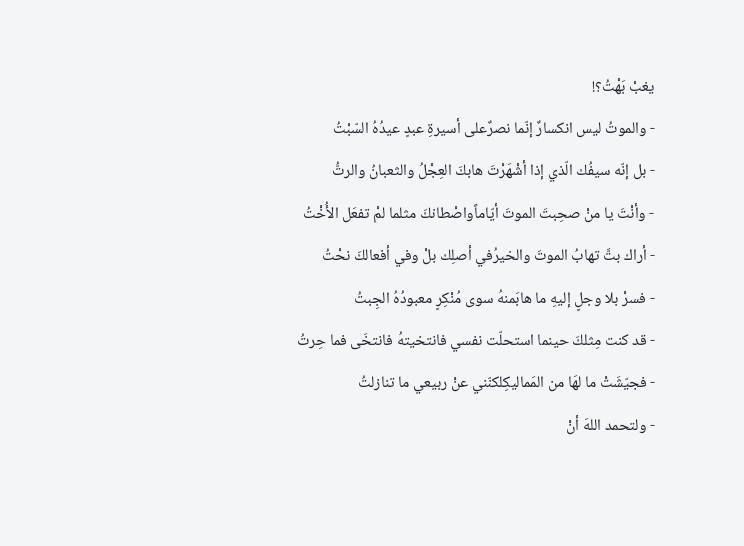يغبْ بَهْتُ؟!
- والموتُ ليس انكسارٌ إنّما نصرٌعلى أسيرةِ عبدٍ عيدُهُ السّبْتُ
- بل إنّه سيفُك الّذي إذا أشْهَرْتَ هابكَ العِجْلُ والثعبانُ والرتُّ
- وأنْتَ يا منْ صحِبتَ الموتَ أيّاماًواصْطانكَ مثلما لمْ تفعَل الأُخْتُ
- أراك بتَّ تهابُ الموتَ والخيرُفي أصلِك بلْ وفي أفعالكَ نحْتُ
- فسرْ بلا وجلٍ إليهِ ما هابَمنهُ سوى مُنْكِرٍ معبودُهُ الجِبتُ
- قد كنت مِثلكَ حينما استحلّت نفسي فانتخيتهُ فانتخَى فما حِرتُ
- فجيّشَتْ ما لهَا من المَماليكِلكنّني عنْ ربيعي ما تنازلتُ
- ولتحمد اللهَ أنْ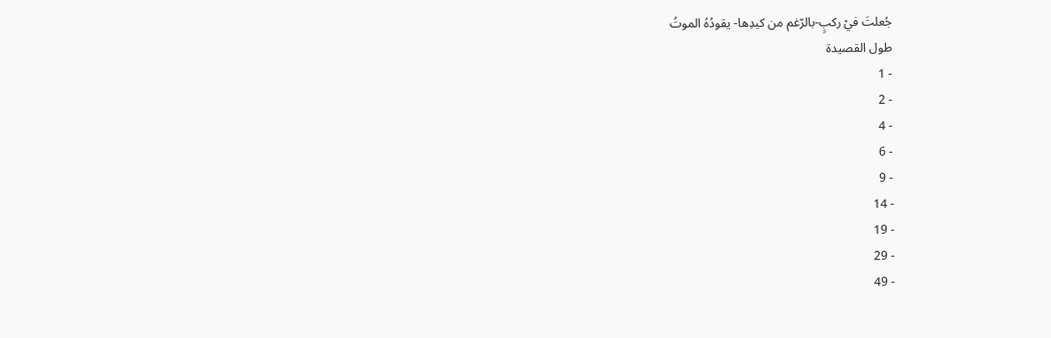جُعلتَ فيْ ركبٍ-بالرّغم من كيدِها- يقودُهُ الموتُ
طول القصيدة
- 1
- 2
- 4
- 6
- 9
- 14
- 19
- 29
- 49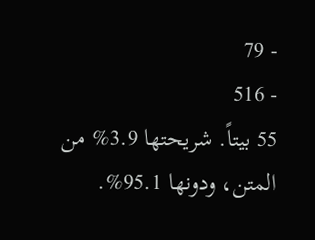- 79
- 516
55 بيتاً. شريحتها 3.9% من المتن، ودونها 95.1%.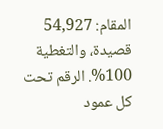المقام: 54,927 قصيدة، والتغطية 100%. الرقم تحت كل عمود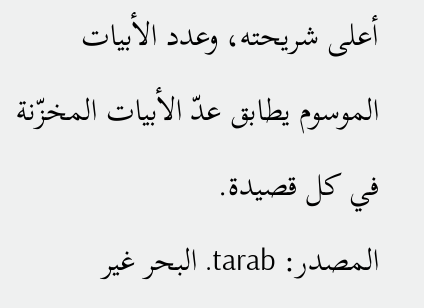أعلى شريحته، وعدد الأبيات الموسوم يطابق عدّ الأبيات المخزّنة في كل قصيدة.
المصدر: tarab. البحر غير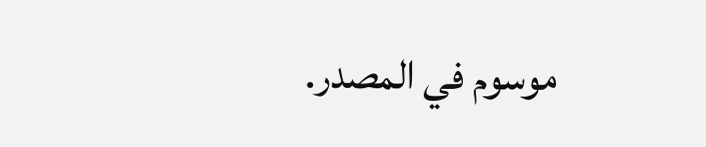موسوم في المصدر.